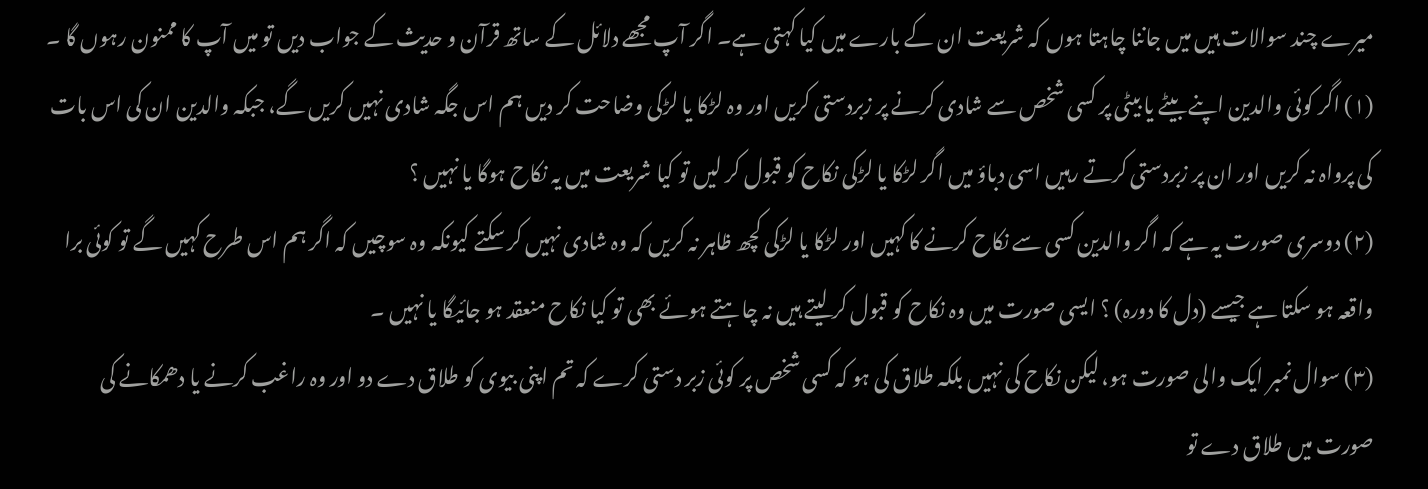میرے چند سوالات ہیں میں جاننا چاہتا ہوں کہ شریعت ان کے بارے میں کیا کہتی ہے۔ اگر آپ مجھے دلائل کے ساتھ قرآن و حدیث کے جواب دیں تو میں آپ کا ممنون رہوں گا ۔
(۱) اگر کوئی والدین اپنے بیٹے یا بیٹی پر کسی شخص سے شادی کرنے پر زبردستی کریں اور وہ لڑکا یا لڑکی وضاحت کر دیں ہم اس جگہ شادی نہیں کریں گے، جبکہ والدین ان کی اس بات کی پرواہ نہ کریں اور ان پر زبردستی کرتے رہیں اسی دباؤ میں اگر لڑکا یا لڑکی نکاح کو قبول کر لیں تو کیا شریعت میں یہ نکاح ہوگا یا نہیں ؟
(۲) دوسری صورت یہ ہے کہ اگر والدین کسی سے نکاح کرنے کا کہیں اور لڑکا یا لڑکی کچھ ظاہر نہ کریں کہ وہ شادی نہیں کر سکتے کیونکہ وہ سوچیں کہ اگر ہم اس طرح کہیں گے تو کوئی برا واقعہ ہو سکتا ہے جیسے (دل کا دورہ) ؟ ایسی صورت میں وہ نکاح کو قبول کر لیتے ہیں نہ چاہتے ہوئے بھی تو کیا نکاح منعقد ہو جائیگا یا نہیں ۔
(۳) سوال نمبر ایک والی صورت ہو، لیکن نکاح کی نہیں بلکہ طلاق کی ہو کہ کسی شخص پر کوئی زبر دستی کرے کہ تم اپنی بیوی کو طلاق دے دو اور وہ راغب کرنے یا دھمکانے کی صورت میں طلاق دے تو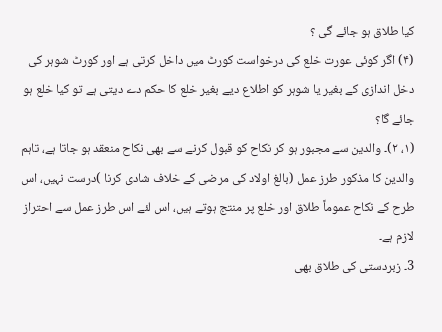کیا طلاق ہو جائے گی ؟
(۴) اگر کوئی عورت خلع کی درخواست کورٹ میں داخل کرتی ہے اور کورٹ شوہر کی دخل اندازی کے بغیر یا شوہر کو اطلاع دیے بغیر خلع کا حکم دے دیتی ہے تو کیا خلع ہو جائے گا؟
(۱، ۲)۔ والدین سے مجبور ہو کر نکاح کو قبول کرنے سے بھی نکاح منعقد ہو جاتا ہے، تاہم والدین کا مذکور طرز عمل (بالغ اولاد کی مرضی کے خلاف شادی کرنا )درست نہیں، اس طرح کے نکاح عموماً طلاق اور خلع پر منتج ہوتے ہیں، اس لئے اس طرز عمل سے احتراز لازم ہے۔
3۔ زبردستی کی طلاق بھی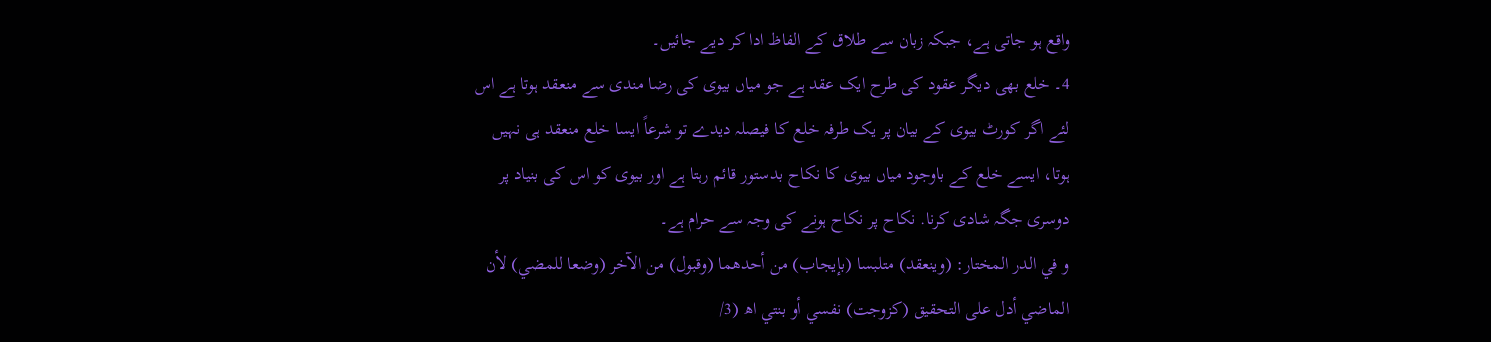واقع ہو جاتی ہے، جبکہ زبان سے طلاق کے الفاظ ادا کر دیے جائیں۔
4۔ خلع بھی دیگر عقود کی طرح ایک عقد ہے جو میاں بیوی کی رضا مندی سے منعقد ہوتا ہے اس لئے اگر کورٹ بیوی کے بیان پر یک طرفہ خلع کا فیصلہ دیدے تو شرعاً ایسا خلع منعقد ہی نہیں ہوتا، ایسے خلع کے باوجود میاں بیوی کا نکاح بدستور قائم رہتا ہے اور بیوی کو اس کی بنیاد پر دوسری جگہ شادی کرنا. نکاح پر نکاح ہونے کی وجہ سے حرام ہے۔
و في الدر المختار: (وينعقد) متلبسا (بإيجاب) من أحدهما (وقبول) من الآخر (وضعا للمضي) لأن الماضي أدل على التحقيق (كزوجت) نفسي أو بنتي اھ (3/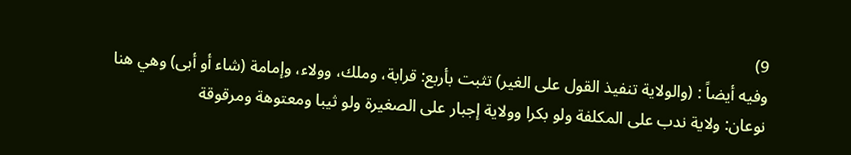9)
وفيه أيضاً : (والولاية تنفيذ القول على الغير) تثبت بأربع: قرابة، وملك، وولاء، وإمامة (شاء أو أبى) وهي هنا نوعان: ولاية ندب على المكلفة ولو بكرا وولاية إجبار على الصغيرة ولو ثيبا ومعتوهة ومرقوقة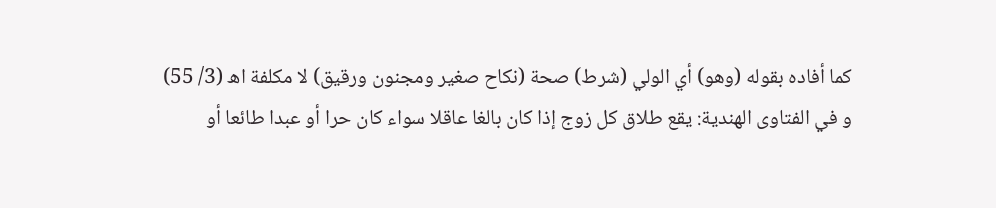كما أفاده بقوله (وهو) أي الولي (شرط) صحة (نكاح صغير ومجنون ورقيق) لا مكلفة اھ (3/ 55)
و في الفتاوى الهندية: يقع طلاق كل زوج إذا كان بالغا عاقلا سواء كان حرا أو عبدا طائعا أو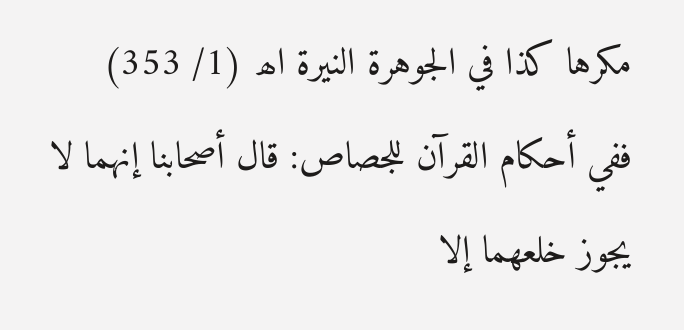مكرها كذا في الجوهرة النيرة اھ (1/ 353)
ففي أحكام القرآن للجصاص: قال أصحابنا إنهما لا يجوز خلعهما إلا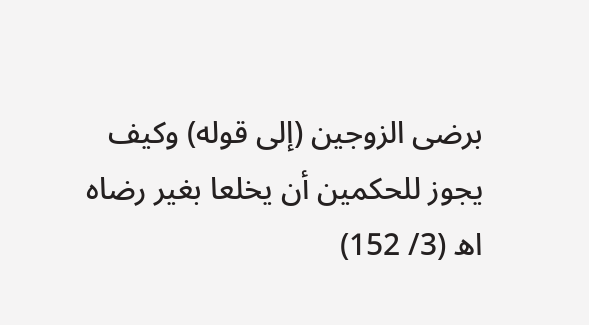برضى الزوجين (إلى قوله) وكيف يجوز للحكمين أن يخلعا بغير رضاه اھ (3/ 152)